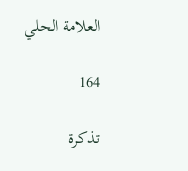العلامة الحلي

164

تذكرة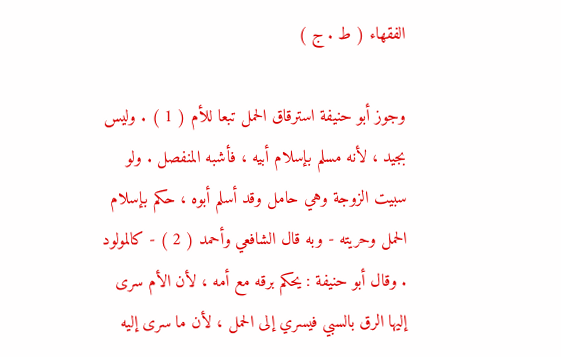الفقهاء ( ط . ج )

وجوز أبو حنيفة استرقاق الحمل تبعا للأم ( 1 ) . وليس بجيد ، لأنه مسلم بإسلام أبيه ، فأشبه المنفصل . ولو سبيت الزوجة وهي حامل وقد أسلم أبوه ، حكم بإسلام الحمل وحريته - وبه قال الشافعي وأحمد ( 2 ) - كالمولود . وقال أبو حنيفة : يحكم برقه مع أمه ، لأن الأم سرى إليها الرق بالسبي فيسري إلى الحمل ، لأن ما سرى إليه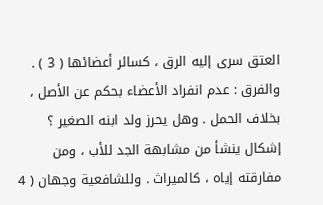العتق سرى إليه الرق ، كسائر أعضائها ( 3 ) . والفرق : عدم انفراد الأعضاء بحكم عن الأصل ، بخلاف الحمل . وهل يحرز ولد ابنه الصغير ؟ إشكال ينشأ من مشابهة الجد للأب ، ومن مفارقته إياه ، كالميراث . وللشافعية وجهان ( 4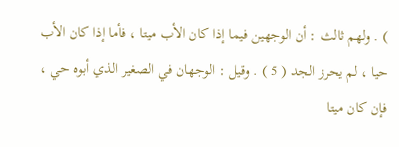) . ولهم ثالث : أن الوجهين فيما إذا كان الأب ميتا ، فأما إذا كان الأب حيا ، لم يحرز الجد ( 5 ) . وقيل : الوجهان في الصغير الذي أبوه حي ، فإن كان ميتا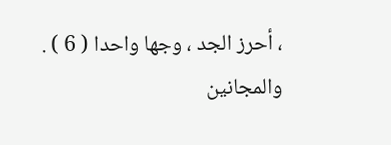، أحرز الجد ، وجها واحدا ( 6 ) . والمجانين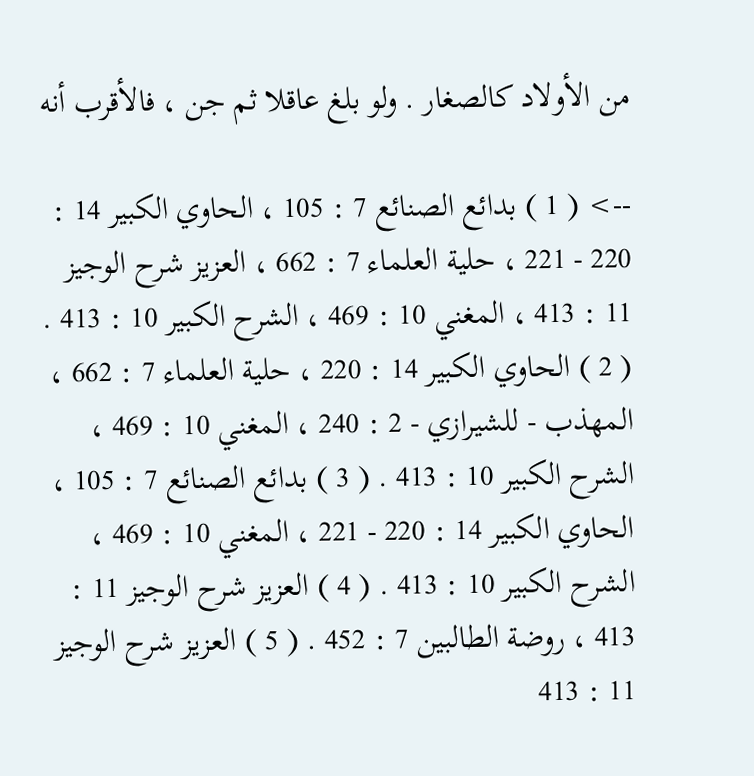من الأولاد كالصغار . ولو بلغ عاقلا ثم جن ، فالأقرب أنه

--> ( 1 ) بدائع الصنائع 7 : 105 ، الحاوي الكبير 14 : 220 - 221 ، حلية العلماء 7 : 662 ، العزيز شرح الوجيز 11 : 413 ، المغني 10 : 469 ، الشرح الكبير 10 : 413 . ( 2 ) الحاوي الكبير 14 : 220 ، حلية العلماء 7 : 662 ، المهذب - للشيرازي - 2 : 240 ، المغني 10 : 469 ، الشرح الكبير 10 : 413 . ( 3 ) بدائع الصنائع 7 : 105 ، الحاوي الكبير 14 : 220 - 221 ، المغني 10 : 469 ، الشرح الكبير 10 : 413 . ( 4 ) العزيز شرح الوجيز 11 : 413 ، روضة الطالبين 7 : 452 . ( 5 ) العزيز شرح الوجيز 11 : 413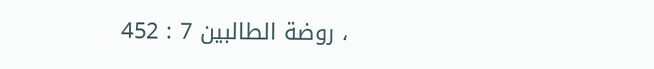، روضة الطالبين 7 : 452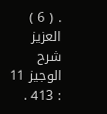. ( 6 ) العزيز شرح الوجيز 11 : 413 .